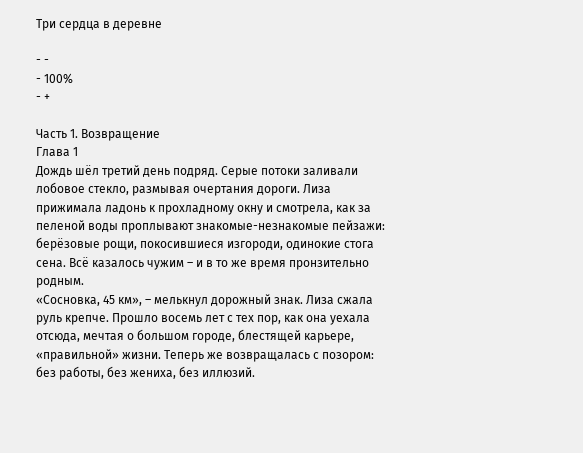Три сердца в деревне

- -
- 100%
- +

Часть 1. Возвращение
Глава 1
Дождь шёл третий день подряд. Серые потоки заливали лобовое стекло, размывая очертания дороги. Лиза прижимала ладонь к прохладному окну и смотрела, как за пеленой воды проплывают знакомые-незнакомые пейзажи: берёзовые рощи, покосившиеся изгороди, одинокие стога сена. Всё казалось чужим – и в то же время пронзительно родным.
«Сосновка, 45 км», – мелькнул дорожный знак. Лиза сжала руль крепче. Прошло восемь лет с тех пор, как она уехала отсюда, мечтая о большом городе, блестящей карьере, «правильной» жизни. Теперь же возвращалась с позором: без работы, без жениха, без иллюзий.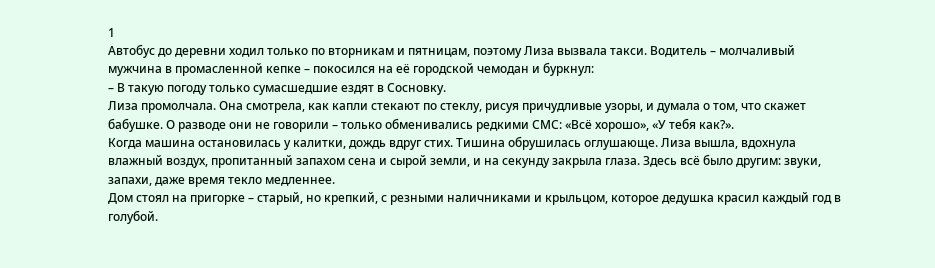1
Автобус до деревни ходил только по вторникам и пятницам, поэтому Лиза вызвала такси. Водитель – молчаливый мужчина в промасленной кепке – покосился на её городской чемодан и буркнул:
– В такую погоду только сумасшедшие ездят в Сосновку.
Лиза промолчала. Она смотрела, как капли стекают по стеклу, рисуя причудливые узоры, и думала о том, что скажет бабушке. О разводе они не говорили – только обменивались редкими СМС: «Всё хорошо», «У тебя как?».
Когда машина остановилась у калитки, дождь вдруг стих. Тишина обрушилась оглушающе. Лиза вышла, вдохнула влажный воздух, пропитанный запахом сена и сырой земли, и на секунду закрыла глаза. Здесь всё было другим: звуки, запахи, даже время текло медленнее.
Дом стоял на пригорке – старый, но крепкий, с резными наличниками и крыльцом, которое дедушка красил каждый год в голубой.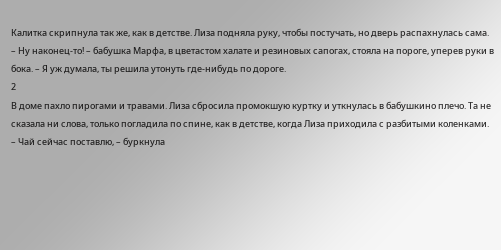Калитка скрипнула так же, как в детстве. Лиза подняла руку, чтобы постучать, но дверь распахнулась сама.
– Ну наконец-то! – бабушка Марфа, в цветастом халате и резиновых сапогах, стояла на пороге, уперев руки в бока. – Я уж думала, ты решила утонуть где-нибудь по дороге.
2
В доме пахло пирогами и травами. Лиза сбросила промокшую куртку и уткнулась в бабушкино плечо. Та не сказала ни слова, только погладила по спине, как в детстве, когда Лиза приходила с разбитыми коленками.
– Чай сейчас поставлю, – буркнула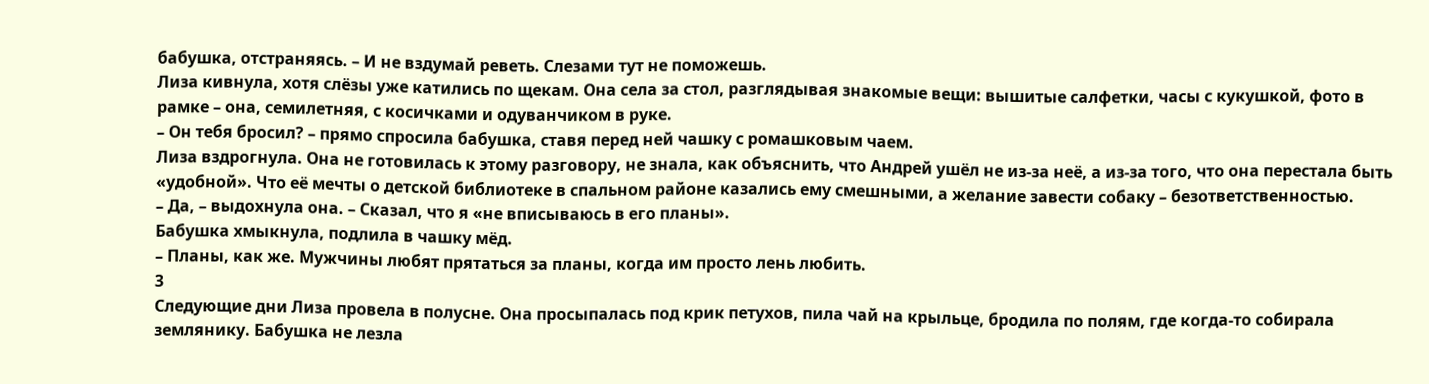бабушка, отстраняясь. – И не вздумай реветь. Слезами тут не поможешь.
Лиза кивнула, хотя слёзы уже катились по щекам. Она села за стол, разглядывая знакомые вещи: вышитые салфетки, часы с кукушкой, фото в рамке – она, семилетняя, с косичками и одуванчиком в руке.
– Он тебя бросил? – прямо спросила бабушка, ставя перед ней чашку с ромашковым чаем.
Лиза вздрогнула. Она не готовилась к этому разговору, не знала, как объяснить, что Андрей ушёл не из-за неё, а из-за того, что она перестала быть «удобной». Что её мечты о детской библиотеке в спальном районе казались ему смешными, а желание завести собаку – безответственностью.
– Да, – выдохнула она. – Сказал, что я «не вписываюсь в его планы».
Бабушка хмыкнула, подлила в чашку мёд.
– Планы, как же. Мужчины любят прятаться за планы, когда им просто лень любить.
3
Следующие дни Лиза провела в полусне. Она просыпалась под крик петухов, пила чай на крыльце, бродила по полям, где когда-то собирала землянику. Бабушка не лезла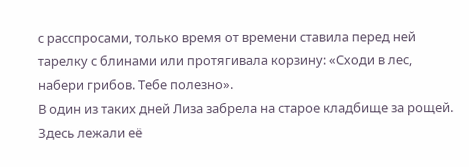с расспросами, только время от времени ставила перед ней тарелку с блинами или протягивала корзину: «Сходи в лес, набери грибов. Тебе полезно».
В один из таких дней Лиза забрела на старое кладбище за рощей. Здесь лежали её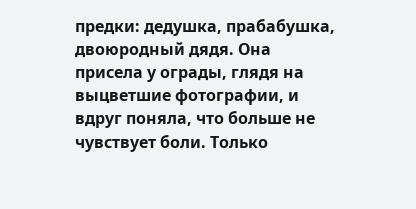предки: дедушка, прабабушка, двоюродный дядя. Она присела у ограды, глядя на выцветшие фотографии, и вдруг поняла, что больше не чувствует боли. Только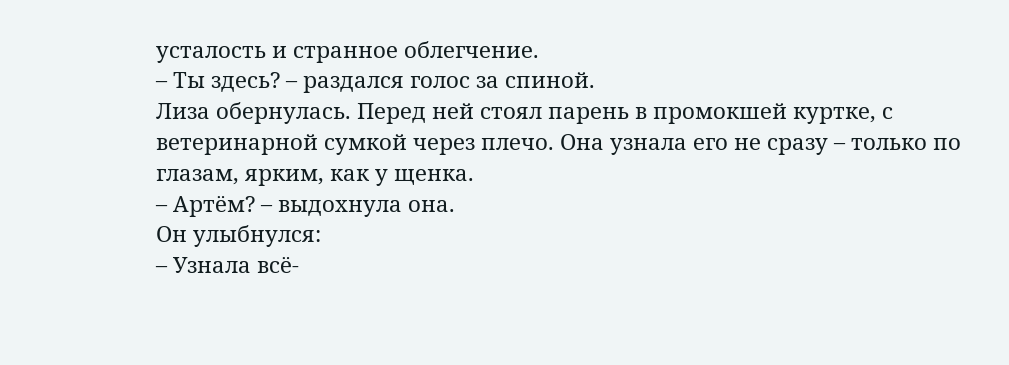усталость и странное облегчение.
– Ты здесь? – раздался голос за спиной.
Лиза обернулась. Перед ней стоял парень в промокшей куртке, с ветеринарной сумкой через плечо. Она узнала его не сразу – только по глазам, ярким, как у щенка.
– Артём? – выдохнула она.
Он улыбнулся:
– Узнала всё-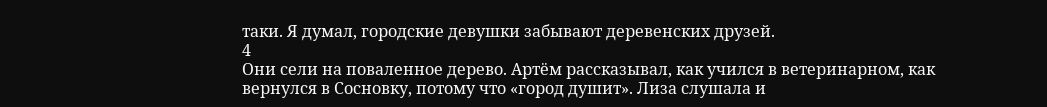таки. Я думал, городские девушки забывают деревенских друзей.
4
Они сели на поваленное дерево. Артём рассказывал, как учился в ветеринарном, как вернулся в Сосновку, потому что «город душит». Лиза слушала и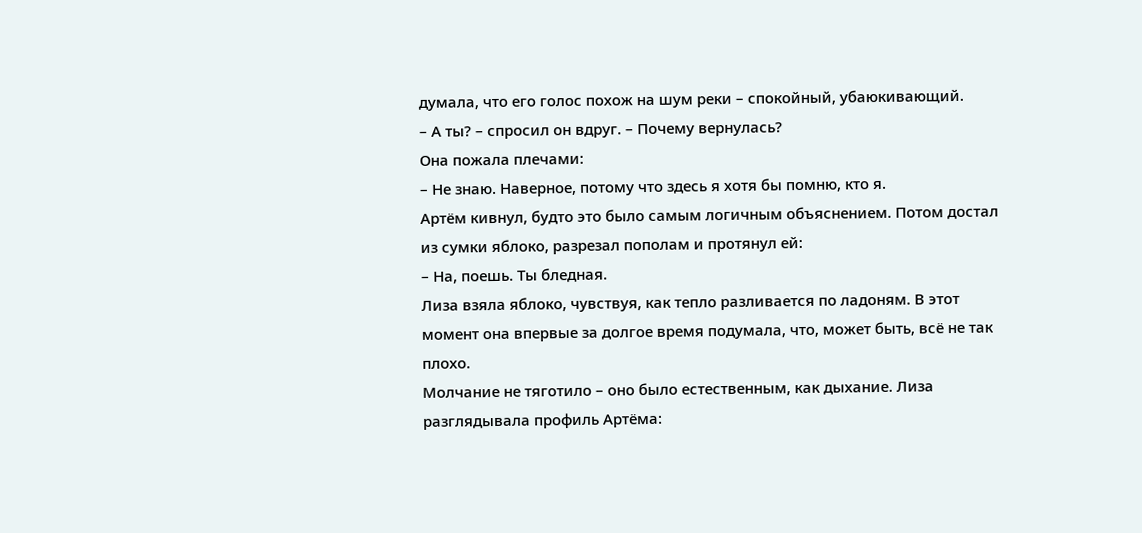думала, что его голос похож на шум реки – спокойный, убаюкивающий.
– А ты? – спросил он вдруг. – Почему вернулась?
Она пожала плечами:
– Не знаю. Наверное, потому что здесь я хотя бы помню, кто я.
Артём кивнул, будто это было самым логичным объяснением. Потом достал из сумки яблоко, разрезал пополам и протянул ей:
– На, поешь. Ты бледная.
Лиза взяла яблоко, чувствуя, как тепло разливается по ладоням. В этот момент она впервые за долгое время подумала, что, может быть, всё не так плохо.
Молчание не тяготило – оно было естественным, как дыхание. Лиза разглядывала профиль Артёма: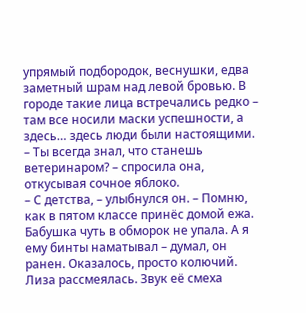упрямый подбородок, веснушки, едва заметный шрам над левой бровью. В городе такие лица встречались редко – там все носили маски успешности, а здесь… здесь люди были настоящими.
– Ты всегда знал, что станешь ветеринаром? – спросила она, откусывая сочное яблоко.
– С детства, – улыбнулся он. – Помню, как в пятом классе принёс домой ежа. Бабушка чуть в обморок не упала. А я ему бинты наматывал – думал, он ранен. Оказалось, просто колючий.
Лиза рассмеялась. Звук её смеха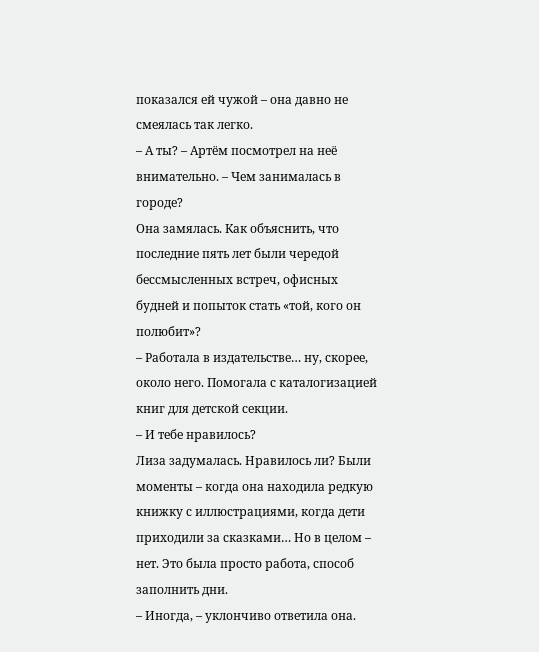показался ей чужой – она давно не смеялась так легко.
– А ты? – Артём посмотрел на неё внимательно. – Чем занималась в городе?
Она замялась. Как объяснить, что последние пять лет были чередой бессмысленных встреч, офисных будней и попыток стать «той, кого он полюбит»?
– Работала в издательстве… ну, скорее, около него. Помогала с каталогизацией книг для детской секции.
– И тебе нравилось?
Лиза задумалась. Нравилось ли? Были моменты – когда она находила редкую книжку с иллюстрациями, когда дети приходили за сказками… Но в целом – нет. Это была просто работа, способ заполнить дни.
– Иногда, – уклончиво ответила она.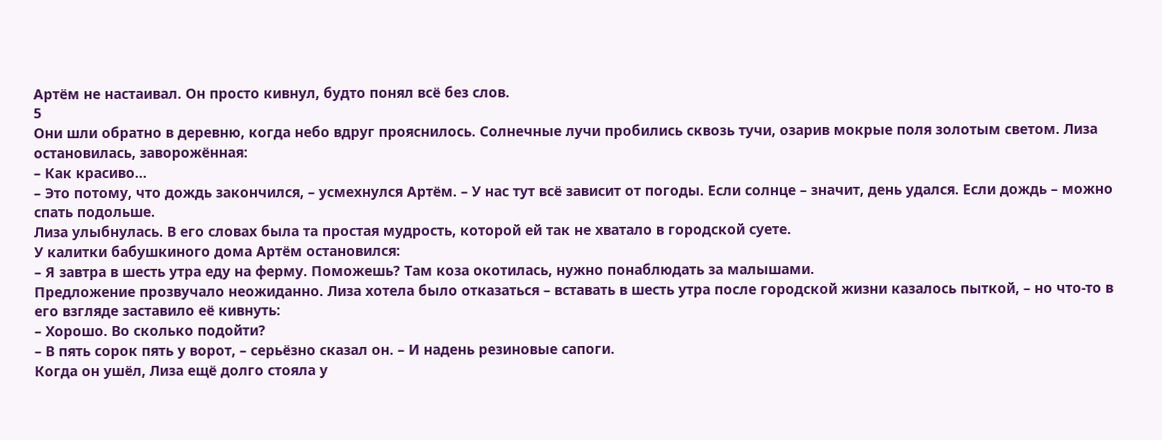Артём не настаивал. Он просто кивнул, будто понял всё без слов.
5
Они шли обратно в деревню, когда небо вдруг прояснилось. Солнечные лучи пробились сквозь тучи, озарив мокрые поля золотым светом. Лиза остановилась, заворожённая:
– Как красиво…
– Это потому, что дождь закончился, – усмехнулся Артём. – У нас тут всё зависит от погоды. Если солнце – значит, день удался. Если дождь – можно спать подольше.
Лиза улыбнулась. В его словах была та простая мудрость, которой ей так не хватало в городской суете.
У калитки бабушкиного дома Артём остановился:
– Я завтра в шесть утра еду на ферму. Поможешь? Там коза окотилась, нужно понаблюдать за малышами.
Предложение прозвучало неожиданно. Лиза хотела было отказаться – вставать в шесть утра после городской жизни казалось пыткой, – но что-то в его взгляде заставило её кивнуть:
– Хорошо. Во сколько подойти?
– В пять сорок пять у ворот, – серьёзно сказал он. – И надень резиновые сапоги.
Когда он ушёл, Лиза ещё долго стояла у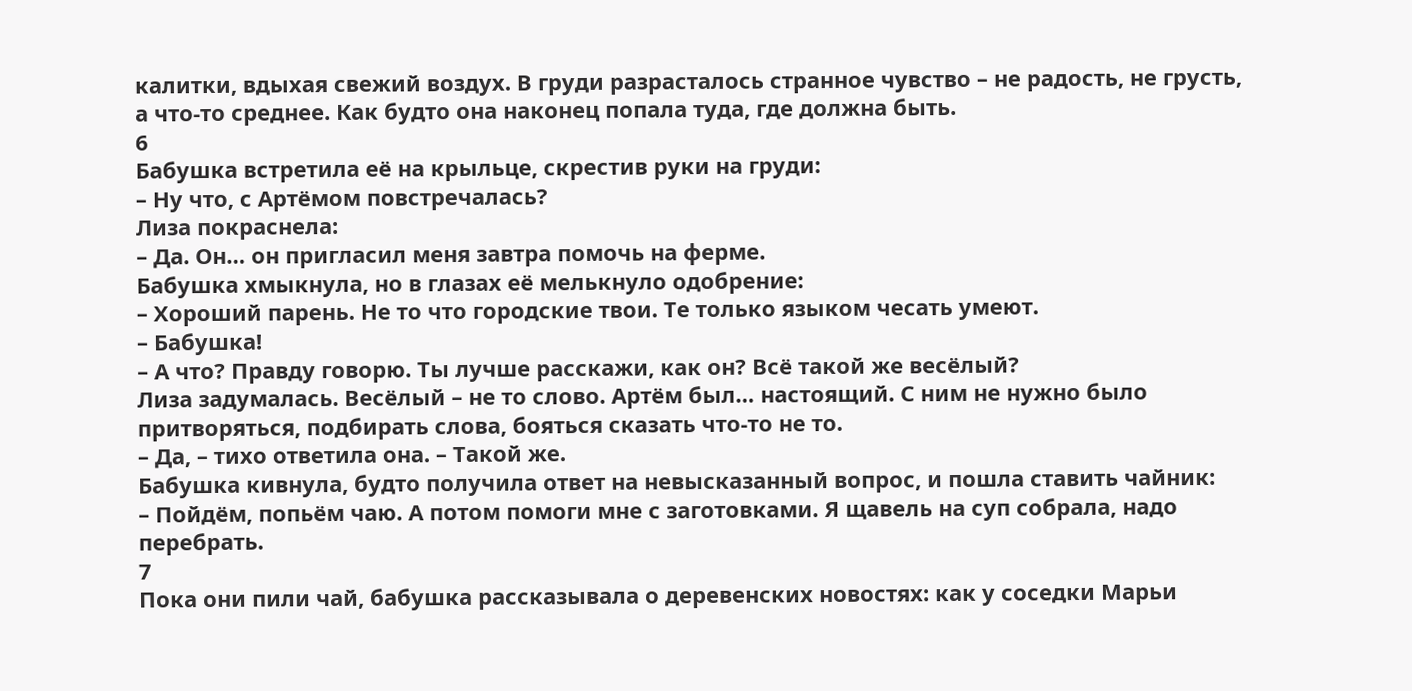калитки, вдыхая свежий воздух. В груди разрасталось странное чувство – не радость, не грусть, а что-то среднее. Как будто она наконец попала туда, где должна быть.
6
Бабушка встретила её на крыльце, скрестив руки на груди:
– Ну что, с Артёмом повстречалась?
Лиза покраснела:
– Да. Он… он пригласил меня завтра помочь на ферме.
Бабушка хмыкнула, но в глазах её мелькнуло одобрение:
– Хороший парень. Не то что городские твои. Те только языком чесать умеют.
– Бабушка!
– А что? Правду говорю. Ты лучше расскажи, как он? Всё такой же весёлый?
Лиза задумалась. Весёлый – не то слово. Артём был… настоящий. С ним не нужно было притворяться, подбирать слова, бояться сказать что-то не то.
– Да, – тихо ответила она. – Такой же.
Бабушка кивнула, будто получила ответ на невысказанный вопрос, и пошла ставить чайник:
– Пойдём, попьём чаю. А потом помоги мне с заготовками. Я щавель на суп собрала, надо перебрать.
7
Пока они пили чай, бабушка рассказывала о деревенских новостях: как у соседки Марьи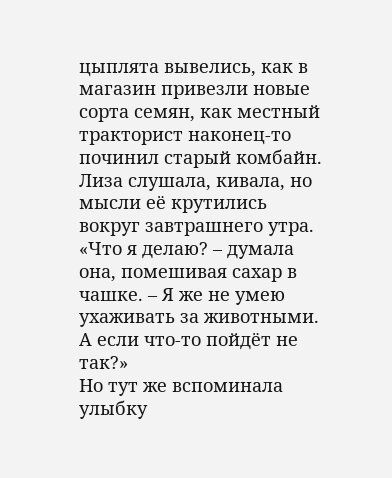цыплята вывелись, как в магазин привезли новые сорта семян, как местный тракторист наконец-то починил старый комбайн. Лиза слушала, кивала, но мысли её крутились вокруг завтрашнего утра.
«Что я делаю? – думала она, помешивая сахар в чашке. – Я же не умею ухаживать за животными. А если что-то пойдёт не так?»
Но тут же вспоминала улыбку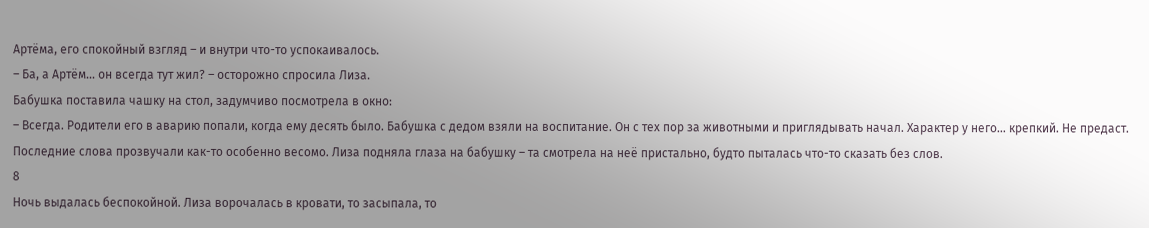Артёма, его спокойный взгляд – и внутри что-то успокаивалось.
– Ба, а Артём… он всегда тут жил? – осторожно спросила Лиза.
Бабушка поставила чашку на стол, задумчиво посмотрела в окно:
– Всегда. Родители его в аварию попали, когда ему десять было. Бабушка с дедом взяли на воспитание. Он с тех пор за животными и приглядывать начал. Характер у него… крепкий. Не предаст.
Последние слова прозвучали как-то особенно весомо. Лиза подняла глаза на бабушку – та смотрела на неё пристально, будто пыталась что-то сказать без слов.
8
Ночь выдалась беспокойной. Лиза ворочалась в кровати, то засыпала, то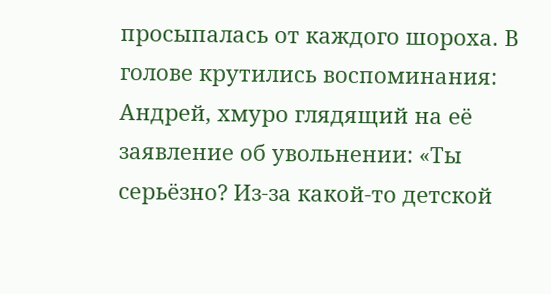просыпалась от каждого шороха. В голове крутились воспоминания:
Андрей, хмуро глядящий на её заявление об увольнении: «Ты серьёзно? Из-за какой-то детской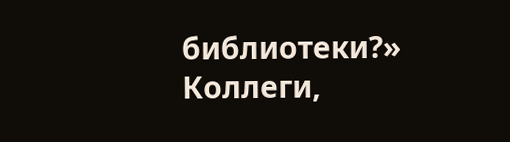библиотеки?»
Коллеги,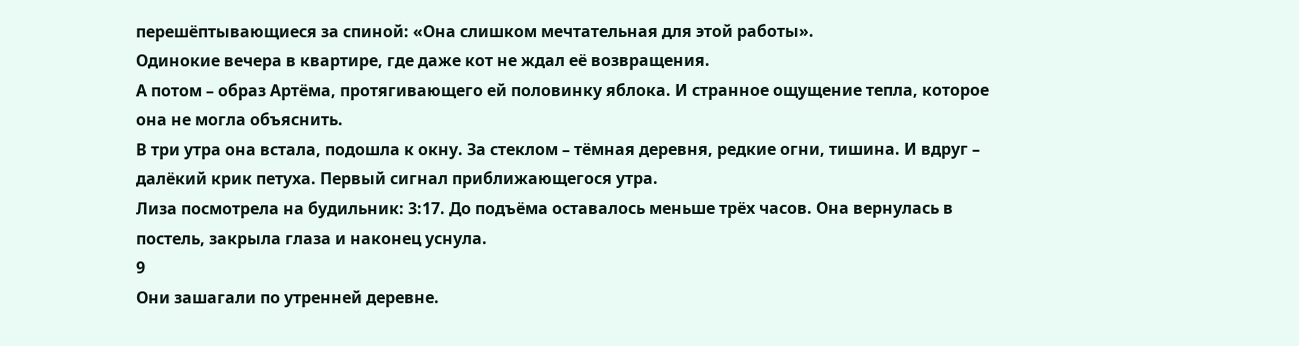перешёптывающиеся за спиной: «Она слишком мечтательная для этой работы».
Одинокие вечера в квартире, где даже кот не ждал её возвращения.
А потом – образ Артёма, протягивающего ей половинку яблока. И странное ощущение тепла, которое она не могла объяснить.
В три утра она встала, подошла к окну. За стеклом – тёмная деревня, редкие огни, тишина. И вдруг – далёкий крик петуха. Первый сигнал приближающегося утра.
Лиза посмотрела на будильник: 3:17. До подъёма оставалось меньше трёх часов. Она вернулась в постель, закрыла глаза и наконец уснула.
9
Они зашагали по утренней деревне.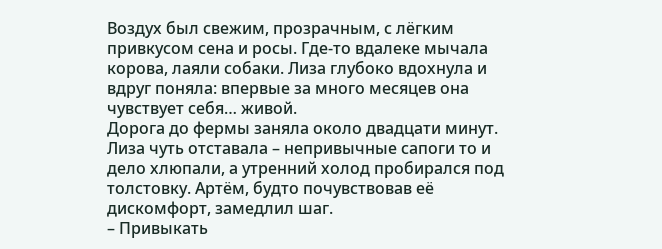Воздух был свежим, прозрачным, с лёгким привкусом сена и росы. Где-то вдалеке мычала корова, лаяли собаки. Лиза глубоко вдохнула и вдруг поняла: впервые за много месяцев она чувствует себя… живой.
Дорога до фермы заняла около двадцати минут. Лиза чуть отставала – непривычные сапоги то и дело хлюпали, а утренний холод пробирался под толстовку. Артём, будто почувствовав её дискомфорт, замедлил шаг.
– Привыкать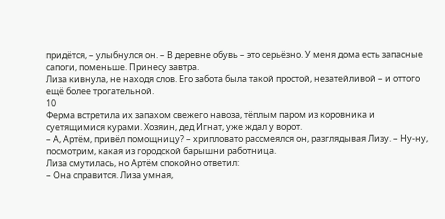придётся, – улыбнулся он. – В деревне обувь – это серьёзно. У меня дома есть запасные сапоги, поменьше. Принесу завтра.
Лиза кивнула, не находя слов. Его забота была такой простой, незатейливой – и оттого ещё более трогательной.
10
Ферма встретила их запахом свежего навоза, тёплым паром из коровника и суетящимися курами. Хозяин, дед Игнат, уже ждал у ворот.
– А, Артём, привёл помощницу? – хрипловато рассмеялся он, разглядывая Лизу. – Ну-ну, посмотрим, какая из городской барышни работница.
Лиза смутилась, но Артём спокойно ответил:
– Она справится. Лиза умная,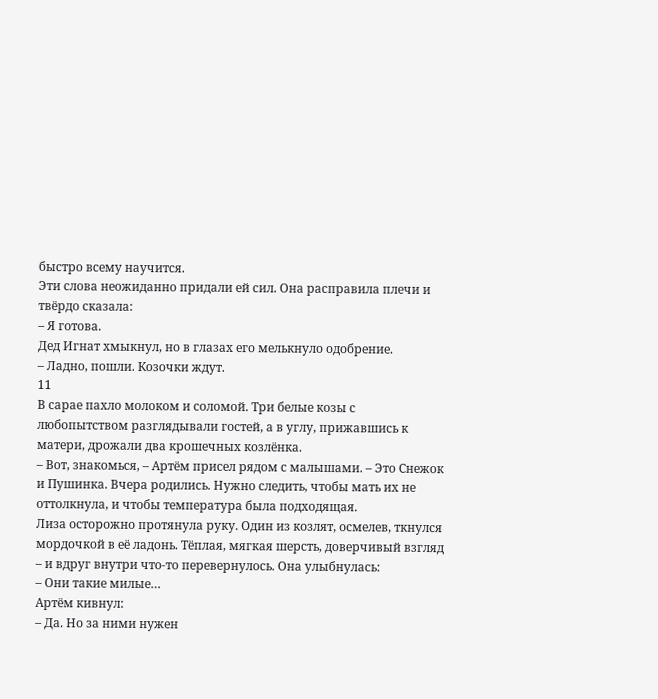быстро всему научится.
Эти слова неожиданно придали ей сил. Она расправила плечи и твёрдо сказала:
– Я готова.
Дед Игнат хмыкнул, но в глазах его мелькнуло одобрение.
– Ладно, пошли. Козочки ждут.
11
В сарае пахло молоком и соломой. Три белые козы с любопытством разглядывали гостей, а в углу, прижавшись к матери, дрожали два крошечных козлёнка.
– Вот, знакомься, – Артём присел рядом с малышами. – Это Снежок и Пушинка. Вчера родились. Нужно следить, чтобы мать их не оттолкнула, и чтобы температура была подходящая.
Лиза осторожно протянула руку. Один из козлят, осмелев, ткнулся мордочкой в её ладонь. Тёплая, мягкая шерсть, доверчивый взгляд – и вдруг внутри что-то перевернулось. Она улыбнулась:
– Они такие милые…
Артём кивнул:
– Да. Но за ними нужен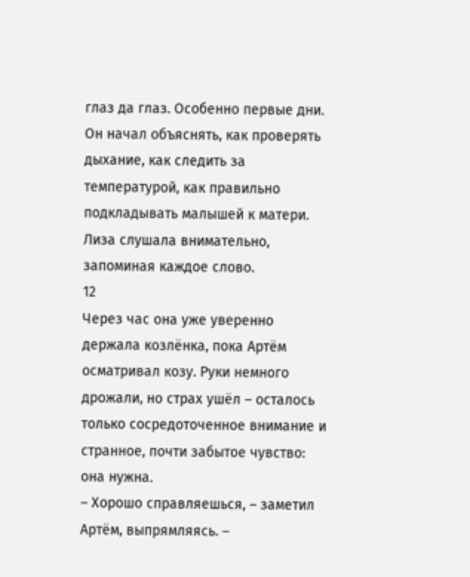глаз да глаз. Особенно первые дни.
Он начал объяснять, как проверять дыхание, как следить за температурой, как правильно подкладывать малышей к матери. Лиза слушала внимательно, запоминая каждое слово.
12
Через час она уже уверенно держала козлёнка, пока Артём осматривал козу. Руки немного дрожали, но страх ушёл – осталось только сосредоточенное внимание и странное, почти забытое чувство: она нужна.
– Хорошо справляешься, – заметил Артём, выпрямляясь. –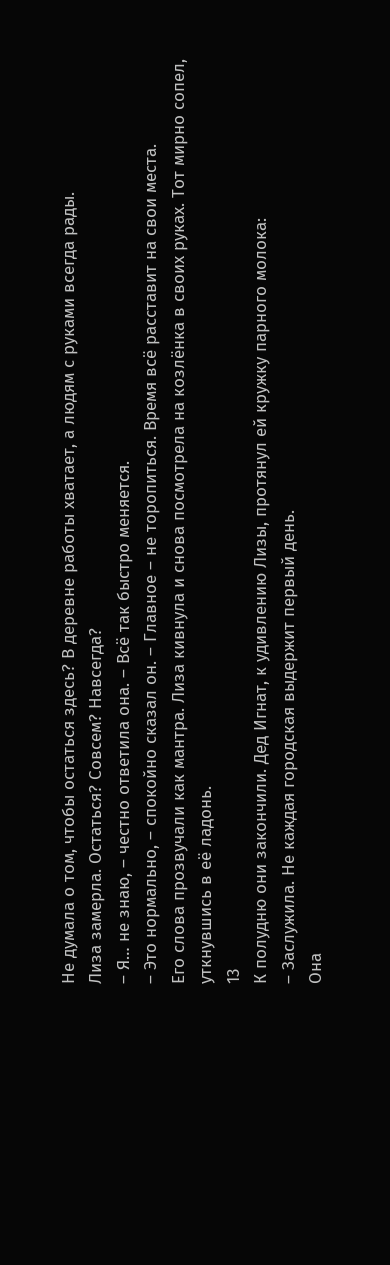Не думала о том, чтобы остаться здесь? В деревне работы хватает, а людям с руками всегда рады.
Лиза замерла. Остаться? Совсем? Навсегда?
– Я… не знаю, – честно ответила она. – Всё так быстро меняется.
– Это нормально, – спокойно сказал он. – Главное – не торопиться. Время всё расставит на свои места.
Его слова прозвучали как мантра. Лиза кивнула и снова посмотрела на козлёнка в своих руках. Тот мирно сопел, уткнувшись в её ладонь.
13
К полудню они закончили. Дед Игнат, к удивлению Лизы, протянул ей кружку парного молока:
– Заслужила. Не каждая городская выдержит первый день.
Она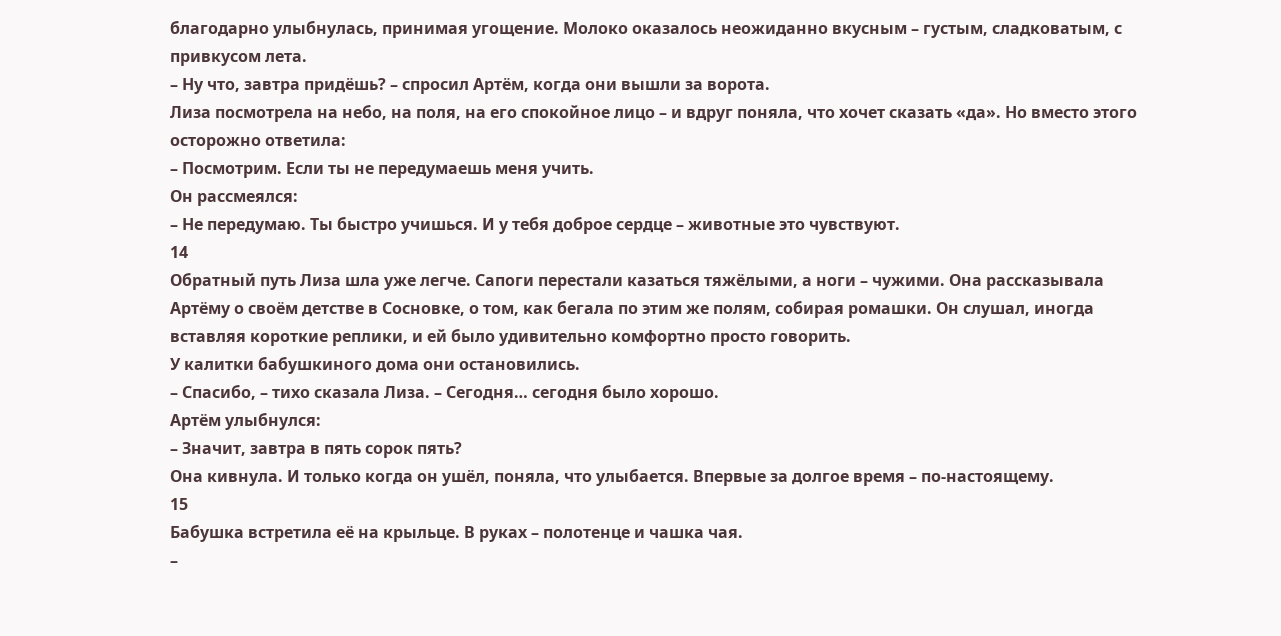благодарно улыбнулась, принимая угощение. Молоко оказалось неожиданно вкусным – густым, сладковатым, с привкусом лета.
– Ну что, завтра придёшь? – спросил Артём, когда они вышли за ворота.
Лиза посмотрела на небо, на поля, на его спокойное лицо – и вдруг поняла, что хочет сказать «да». Но вместо этого осторожно ответила:
– Посмотрим. Если ты не передумаешь меня учить.
Он рассмеялся:
– Не передумаю. Ты быстро учишься. И у тебя доброе сердце – животные это чувствуют.
14
Обратный путь Лиза шла уже легче. Сапоги перестали казаться тяжёлыми, а ноги – чужими. Она рассказывала Артёму о своём детстве в Сосновке, о том, как бегала по этим же полям, собирая ромашки. Он слушал, иногда вставляя короткие реплики, и ей было удивительно комфортно просто говорить.
У калитки бабушкиного дома они остановились.
– Спасибо, – тихо сказала Лиза. – Сегодня… сегодня было хорошо.
Артём улыбнулся:
– Значит, завтра в пять сорок пять?
Она кивнула. И только когда он ушёл, поняла, что улыбается. Впервые за долгое время – по-настоящему.
15
Бабушка встретила её на крыльце. В руках – полотенце и чашка чая.
–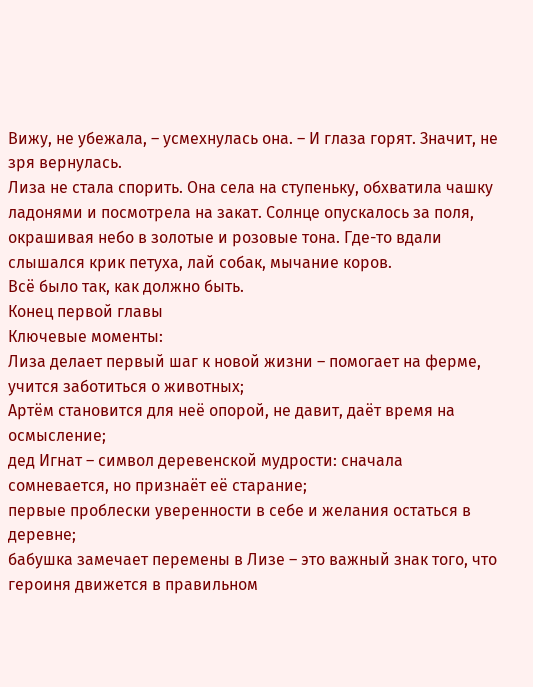Вижу, не убежала, – усмехнулась она. – И глаза горят. Значит, не зря вернулась.
Лиза не стала спорить. Она села на ступеньку, обхватила чашку ладонями и посмотрела на закат. Солнце опускалось за поля, окрашивая небо в золотые и розовые тона. Где-то вдали слышался крик петуха, лай собак, мычание коров.
Всё было так, как должно быть.
Конец первой главы
Ключевые моменты:
Лиза делает первый шаг к новой жизни – помогает на ферме, учится заботиться о животных;
Артём становится для неё опорой, не давит, даёт время на осмысление;
дед Игнат – символ деревенской мудрости: сначала сомневается, но признаёт её старание;
первые проблески уверенности в себе и желания остаться в деревне;
бабушка замечает перемены в Лизе – это важный знак того, что героиня движется в правильном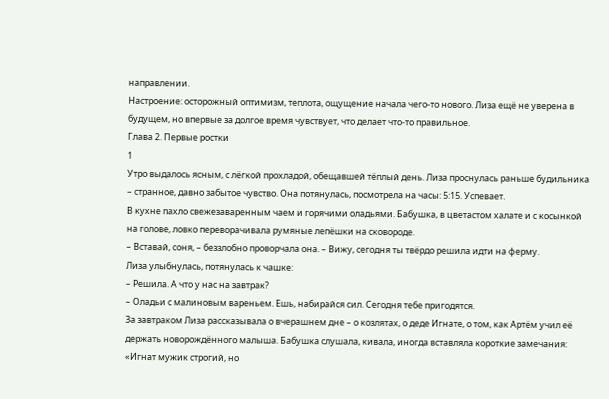направлении.
Настроение: осторожный оптимизм, теплота, ощущение начала чего-то нового. Лиза ещё не уверена в будущем, но впервые за долгое время чувствует, что делает что-то правильное.
Глава 2. Первые ростки
1
Утро выдалось ясным, с лёгкой прохладой, обещавшей тёплый день. Лиза проснулась раньше будильника – странное, давно забытое чувство. Она потянулась, посмотрела на часы: 5:15. Успевает.
В кухне пахло свежезаваренным чаем и горячими оладьями. Бабушка, в цветастом халате и с косынкой на голове, ловко переворачивала румяные лепёшки на сковороде.
– Вставай, соня, – беззлобно проворчала она. – Вижу, сегодня ты твёрдо решила идти на ферму.
Лиза улыбнулась, потянулась к чашке:
– Решила. А что у нас на завтрак?
– Оладьи с малиновым вареньем. Ешь, набирайся сил. Сегодня тебе пригодятся.
За завтраком Лиза рассказывала о вчерашнем дне – о козлятах, о деде Игнате, о том, как Артём учил её держать новорождённого малыша. Бабушка слушала, кивала, иногда вставляла короткие замечания: «Игнат мужик строгий, но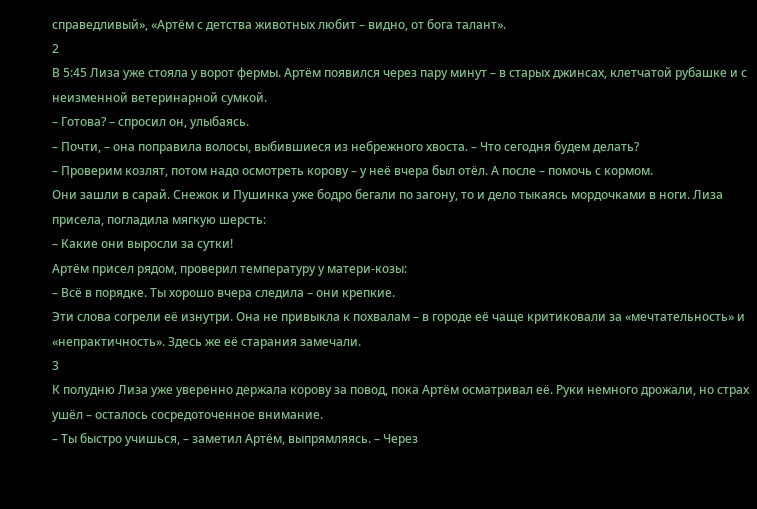справедливый», «Артём с детства животных любит – видно, от бога талант».
2
В 5:45 Лиза уже стояла у ворот фермы. Артём появился через пару минут – в старых джинсах, клетчатой рубашке и с неизменной ветеринарной сумкой.
– Готова? – спросил он, улыбаясь.
– Почти, – она поправила волосы, выбившиеся из небрежного хвоста. – Что сегодня будем делать?
– Проверим козлят, потом надо осмотреть корову – у неё вчера был отёл. А после – помочь с кормом.
Они зашли в сарай. Снежок и Пушинка уже бодро бегали по загону, то и дело тыкаясь мордочками в ноги. Лиза присела, погладила мягкую шерсть:
– Какие они выросли за сутки!
Артём присел рядом, проверил температуру у матери-козы:
– Всё в порядке. Ты хорошо вчера следила – они крепкие.
Эти слова согрели её изнутри. Она не привыкла к похвалам – в городе её чаще критиковали за «мечтательность» и «непрактичность». Здесь же её старания замечали.
3
К полудню Лиза уже уверенно держала корову за повод, пока Артём осматривал её. Руки немного дрожали, но страх ушёл – осталось сосредоточенное внимание.
– Ты быстро учишься, – заметил Артём, выпрямляясь. – Через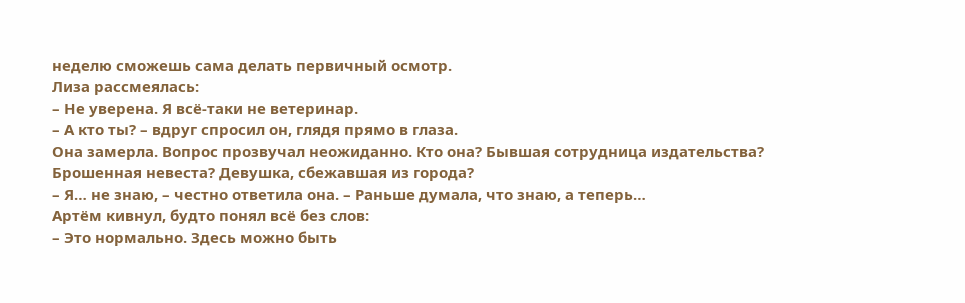неделю сможешь сама делать первичный осмотр.
Лиза рассмеялась:
– Не уверена. Я всё-таки не ветеринар.
– А кто ты? – вдруг спросил он, глядя прямо в глаза.
Она замерла. Вопрос прозвучал неожиданно. Кто она? Бывшая сотрудница издательства? Брошенная невеста? Девушка, сбежавшая из города?
– Я… не знаю, – честно ответила она. – Раньше думала, что знаю, а теперь…
Артём кивнул, будто понял всё без слов:
– Это нормально. Здесь можно быть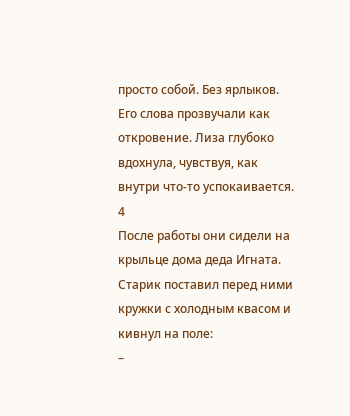просто собой. Без ярлыков.
Его слова прозвучали как откровение. Лиза глубоко вдохнула, чувствуя, как внутри что-то успокаивается.
4
После работы они сидели на крыльце дома деда Игната. Старик поставил перед ними кружки с холодным квасом и кивнул на поле:
–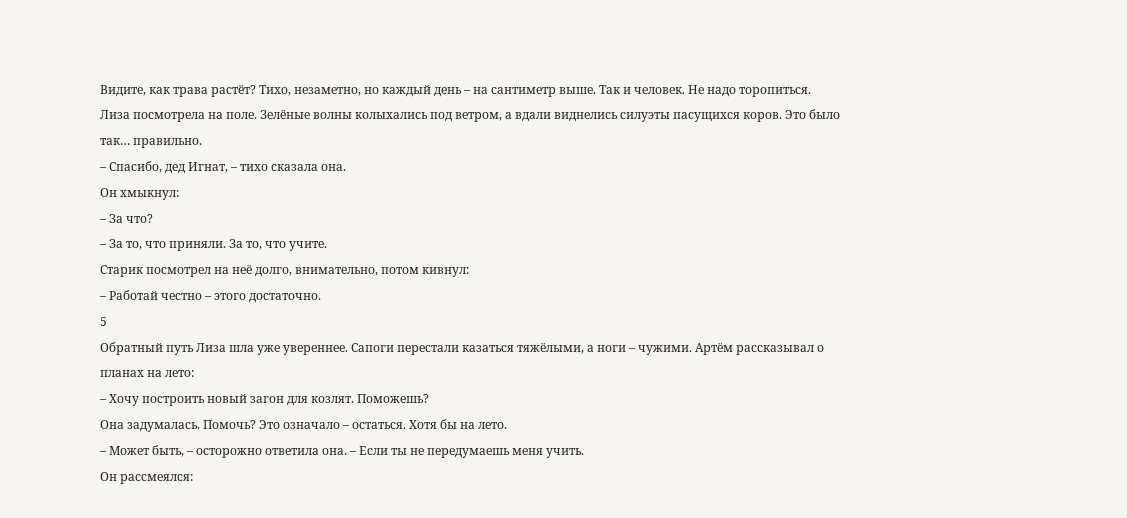Видите, как трава растёт? Тихо, незаметно, но каждый день – на сантиметр выше. Так и человек. Не надо торопиться.
Лиза посмотрела на поле. Зелёные волны колыхались под ветром, а вдали виднелись силуэты пасущихся коров. Это было так… правильно.
– Спасибо, дед Игнат, – тихо сказала она.
Он хмыкнул:
– За что?
– За то, что приняли. За то, что учите.
Старик посмотрел на неё долго, внимательно, потом кивнул:
– Работай честно – этого достаточно.
5
Обратный путь Лиза шла уже увереннее. Сапоги перестали казаться тяжёлыми, а ноги – чужими. Артём рассказывал о планах на лето:
– Хочу построить новый загон для козлят. Поможешь?
Она задумалась. Помочь? Это означало – остаться. Хотя бы на лето.
– Может быть, – осторожно ответила она. – Если ты не передумаешь меня учить.
Он рассмеялся: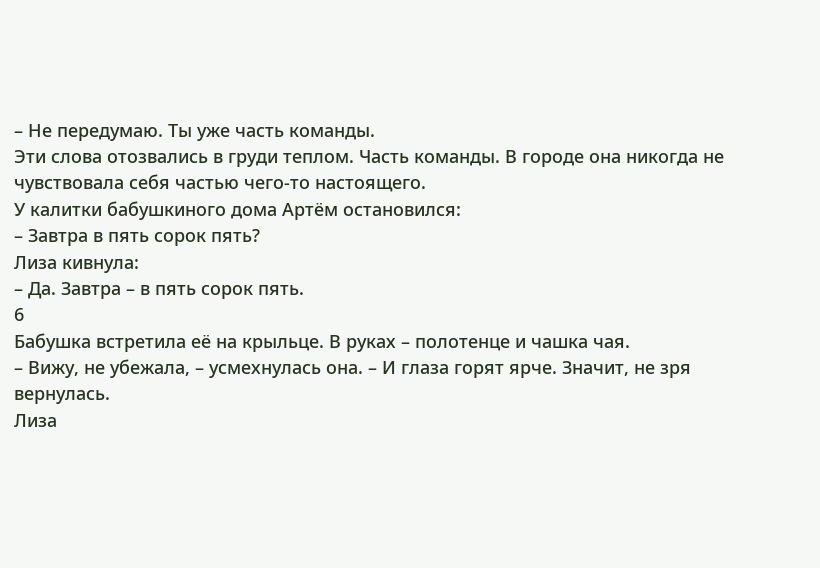– Не передумаю. Ты уже часть команды.
Эти слова отозвались в груди теплом. Часть команды. В городе она никогда не чувствовала себя частью чего-то настоящего.
У калитки бабушкиного дома Артём остановился:
– Завтра в пять сорок пять?
Лиза кивнула:
– Да. Завтра – в пять сорок пять.
6
Бабушка встретила её на крыльце. В руках – полотенце и чашка чая.
– Вижу, не убежала, – усмехнулась она. – И глаза горят ярче. Значит, не зря вернулась.
Лиза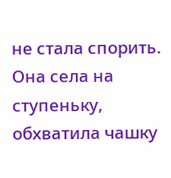не стала спорить. Она села на ступеньку, обхватила чашку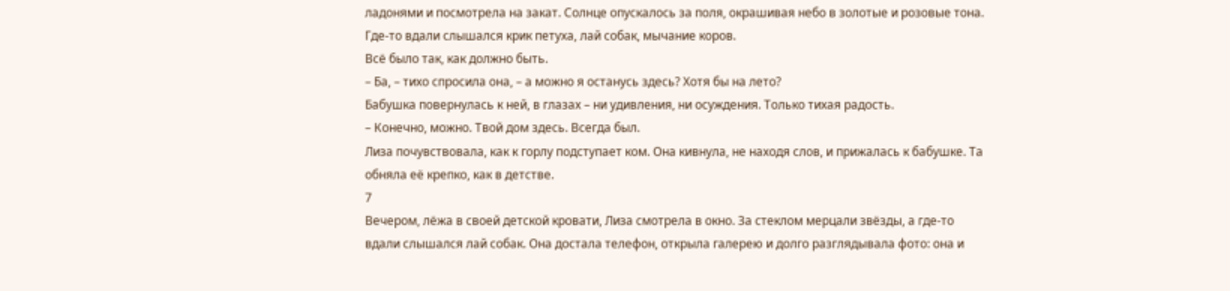ладонями и посмотрела на закат. Солнце опускалось за поля, окрашивая небо в золотые и розовые тона. Где-то вдали слышался крик петуха, лай собак, мычание коров.
Всё было так, как должно быть.
– Ба, – тихо спросила она, – а можно я останусь здесь? Хотя бы на лето?
Бабушка повернулась к ней, в глазах – ни удивления, ни осуждения. Только тихая радость.
– Конечно, можно. Твой дом здесь. Всегда был.
Лиза почувствовала, как к горлу подступает ком. Она кивнула, не находя слов, и прижалась к бабушке. Та обняла её крепко, как в детстве.
7
Вечером, лёжа в своей детской кровати, Лиза смотрела в окно. За стеклом мерцали звёзды, а где-то вдали слышался лай собак. Она достала телефон, открыла галерею и долго разглядывала фото: она и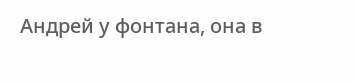Андрей у фонтана, она в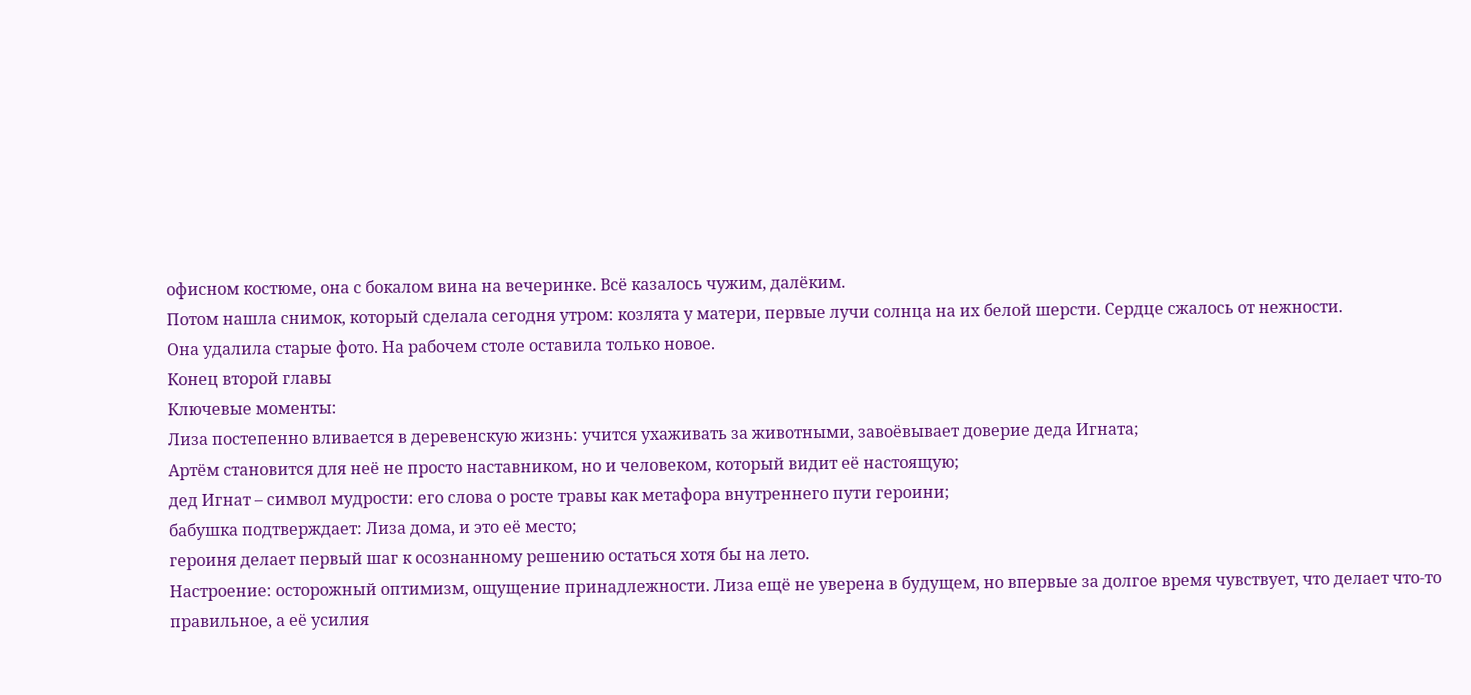офисном костюме, она с бокалом вина на вечеринке. Всё казалось чужим, далёким.
Потом нашла снимок, который сделала сегодня утром: козлята у матери, первые лучи солнца на их белой шерсти. Сердце сжалось от нежности.
Она удалила старые фото. На рабочем столе оставила только новое.
Конец второй главы
Ключевые моменты:
Лиза постепенно вливается в деревенскую жизнь: учится ухаживать за животными, завоёвывает доверие деда Игната;
Артём становится для неё не просто наставником, но и человеком, который видит её настоящую;
дед Игнат – символ мудрости: его слова о росте травы как метафора внутреннего пути героини;
бабушка подтверждает: Лиза дома, и это её место;
героиня делает первый шаг к осознанному решению остаться хотя бы на лето.
Настроение: осторожный оптимизм, ощущение принадлежности. Лиза ещё не уверена в будущем, но впервые за долгое время чувствует, что делает что-то правильное, а её усилия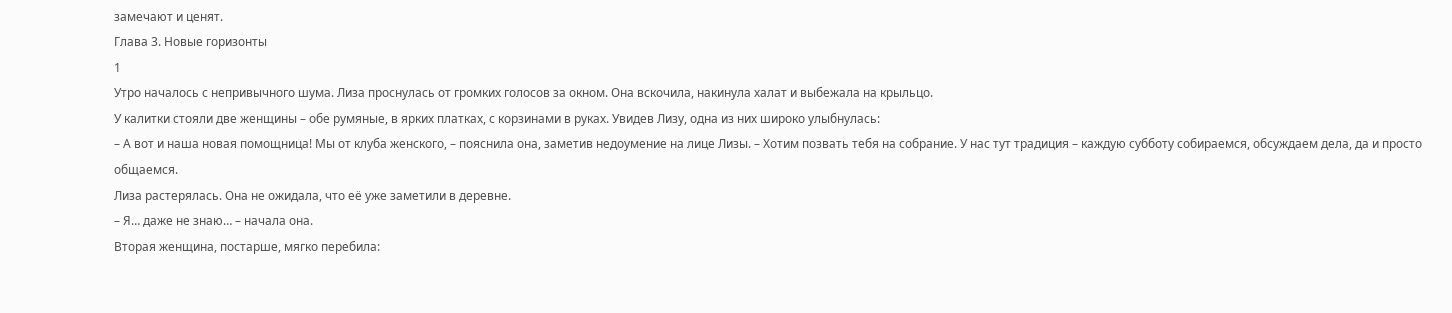замечают и ценят.
Глава 3. Новые горизонты
1
Утро началось с непривычного шума. Лиза проснулась от громких голосов за окном. Она вскочила, накинула халат и выбежала на крыльцо.
У калитки стояли две женщины – обе румяные, в ярких платках, с корзинами в руках. Увидев Лизу, одна из них широко улыбнулась:
– А вот и наша новая помощница! Мы от клуба женского, – пояснила она, заметив недоумение на лице Лизы. – Хотим позвать тебя на собрание. У нас тут традиция – каждую субботу собираемся, обсуждаем дела, да и просто общаемся.
Лиза растерялась. Она не ожидала, что её уже заметили в деревне.
– Я… даже не знаю… – начала она.
Вторая женщина, постарше, мягко перебила: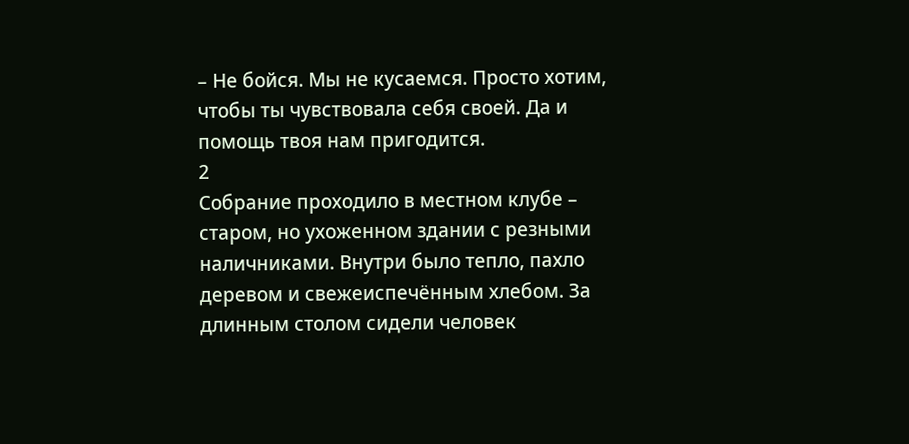– Не бойся. Мы не кусаемся. Просто хотим, чтобы ты чувствовала себя своей. Да и помощь твоя нам пригодится.
2
Собрание проходило в местном клубе – старом, но ухоженном здании с резными наличниками. Внутри было тепло, пахло деревом и свежеиспечённым хлебом. За длинным столом сидели человек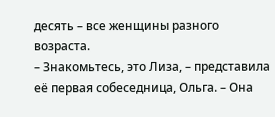десять – все женщины разного возраста.
– Знакомьтесь, это Лиза, – представила её первая собеседница, Ольга. – Она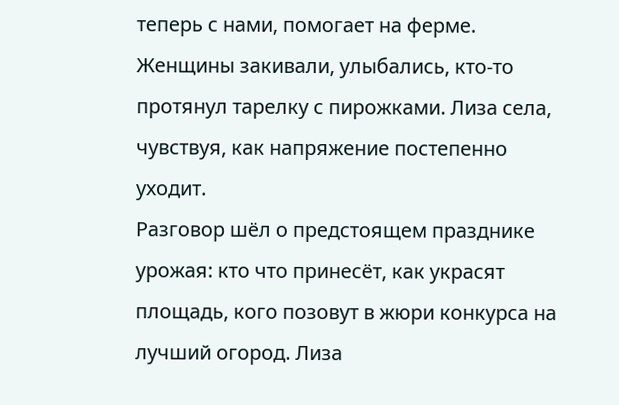теперь с нами, помогает на ферме.
Женщины закивали, улыбались, кто-то протянул тарелку с пирожками. Лиза села, чувствуя, как напряжение постепенно уходит.
Разговор шёл о предстоящем празднике урожая: кто что принесёт, как украсят площадь, кого позовут в жюри конкурса на лучший огород. Лиза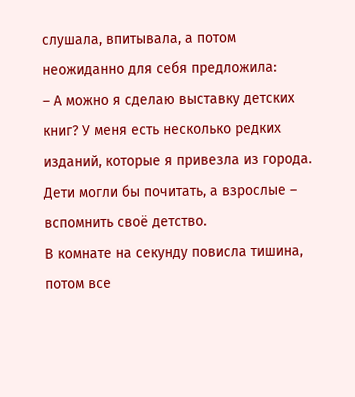слушала, впитывала, а потом неожиданно для себя предложила:
– А можно я сделаю выставку детских книг? У меня есть несколько редких изданий, которые я привезла из города. Дети могли бы почитать, а взрослые – вспомнить своё детство.
В комнате на секунду повисла тишина, потом все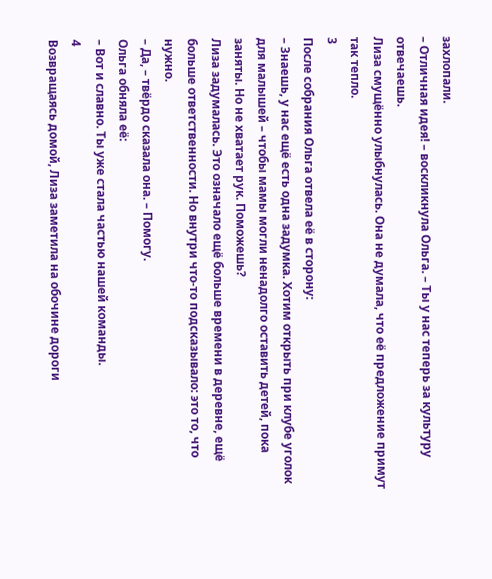захлопали.
– Отличная идея! – воскликнула Ольга. – Ты у нас теперь за культуру отвечаешь.
Лиза смущённо улыбнулась. Она не думала, что её предложение примут так тепло.
3
После собрания Ольга отвела её в сторону:
– Знаешь, у нас ещё есть одна задумка. Хотим открыть при клубе уголок для малышей – чтобы мамы могли ненадолго оставить детей, пока заняты. Но не хватает рук. Поможешь?
Лиза задумалась. Это означало ещё больше времени в деревне, ещё больше ответственности. Но внутри что-то подсказывало: это то, что нужно.
– Да, – твёрдо сказала она. – Помогу.
Ольга обняла её:
– Вот и славно. Ты уже стала частью нашей команды.
4
Возвращаясь домой, Лиза заметила на обочине дороги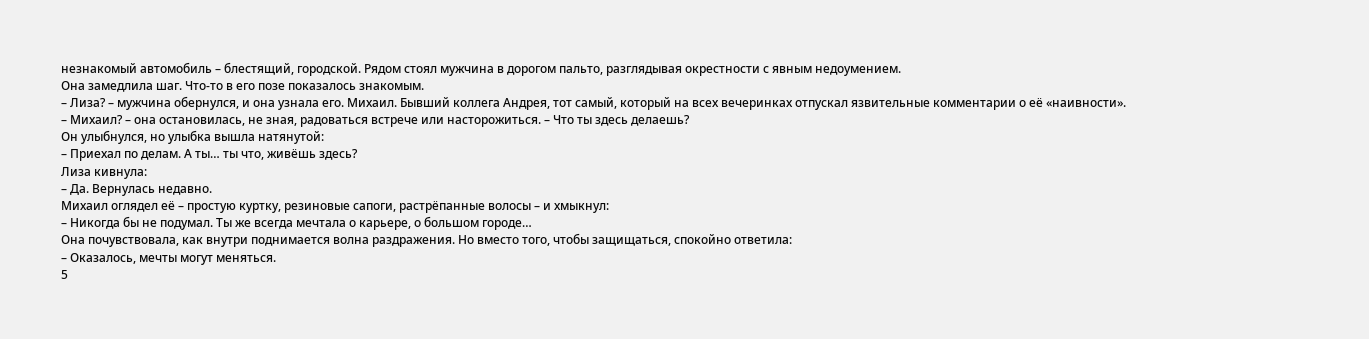незнакомый автомобиль – блестящий, городской. Рядом стоял мужчина в дорогом пальто, разглядывая окрестности с явным недоумением.
Она замедлила шаг. Что-то в его позе показалось знакомым.
– Лиза? – мужчина обернулся, и она узнала его. Михаил. Бывший коллега Андрея, тот самый, который на всех вечеринках отпускал язвительные комментарии о её «наивности».
– Михаил? – она остановилась, не зная, радоваться встрече или насторожиться. – Что ты здесь делаешь?
Он улыбнулся, но улыбка вышла натянутой:
– Приехал по делам. А ты… ты что, живёшь здесь?
Лиза кивнула:
– Да. Вернулась недавно.
Михаил оглядел её – простую куртку, резиновые сапоги, растрёпанные волосы – и хмыкнул:
– Никогда бы не подумал. Ты же всегда мечтала о карьере, о большом городе…
Она почувствовала, как внутри поднимается волна раздражения. Но вместо того, чтобы защищаться, спокойно ответила:
– Оказалось, мечты могут меняться.
5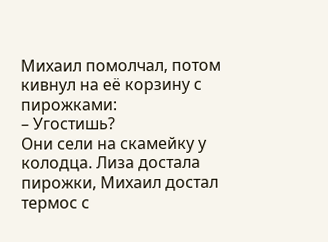Михаил помолчал, потом кивнул на её корзину с пирожками:
– Угостишь?
Они сели на скамейку у колодца. Лиза достала пирожки, Михаил достал термос с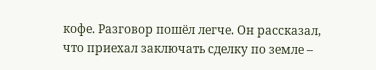кофе. Разговор пошёл легче. Он рассказал, что приехал заключать сделку по земле –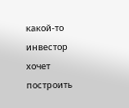какой-то инвестор хочет построить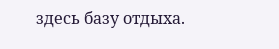здесь базу отдыха.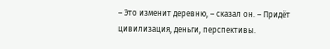– Это изменит деревню, – сказал он. – Придёт цивилизация, деньги, перспективы.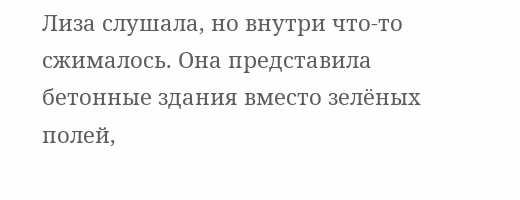Лиза слушала, но внутри что-то сжималось. Она представила бетонные здания вместо зелёных полей,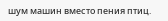шум машин вместо пения птиц.